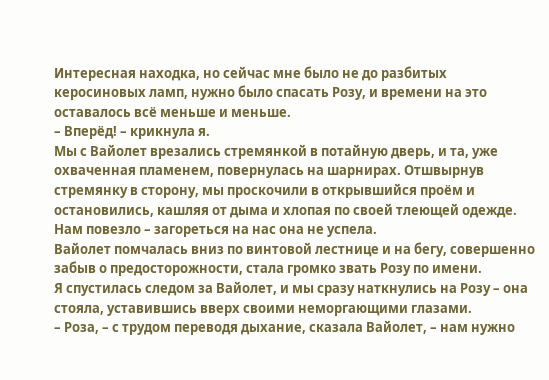Интересная находка, но сейчас мне было не до разбитых керосиновых ламп, нужно было спасать Розу, и времени на это оставалось всё меньше и меньше.
– Вперёд! – крикнула я.
Мы с Вайолет врезались стремянкой в потайную дверь, и та, уже охваченная пламенем, повернулась на шарнирах. Отшвырнув стремянку в сторону, мы проскочили в открывшийся проём и остановились, кашляя от дыма и хлопая по своей тлеющей одежде. Нам повезло – загореться на нас она не успела.
Вайолет помчалась вниз по винтовой лестнице и на бегу, совершенно забыв о предосторожности, стала громко звать Розу по имени.
Я спустилась следом за Вайолет, и мы сразу наткнулись на Розу – она стояла, уставившись вверх своими неморгающими глазами.
– Роза, – с трудом переводя дыхание, сказала Вайолет, – нам нужно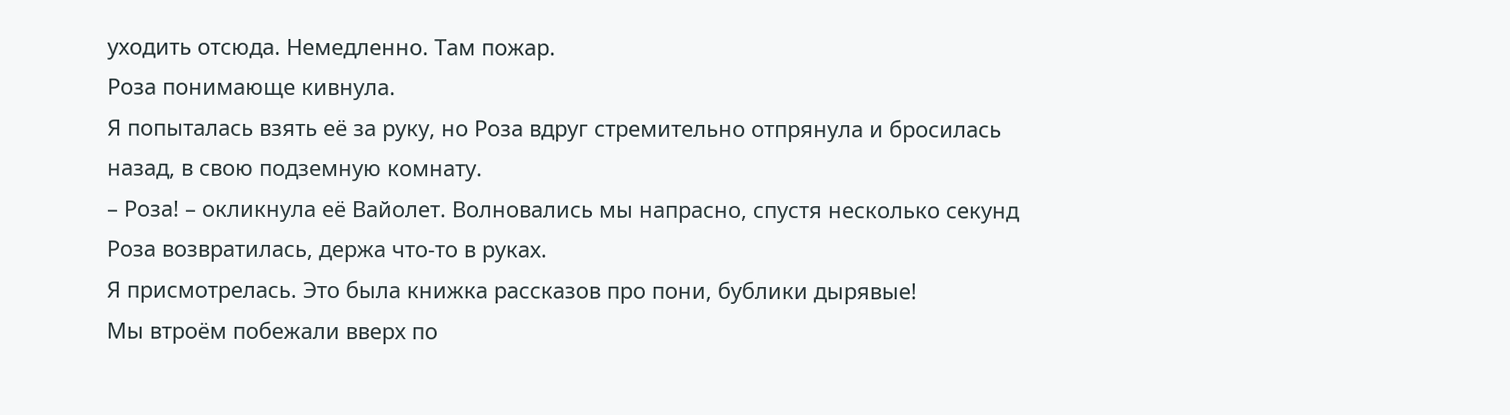уходить отсюда. Немедленно. Там пожар.
Роза понимающе кивнула.
Я попыталась взять её за руку, но Роза вдруг стремительно отпрянула и бросилась назад, в свою подземную комнату.
– Роза! – окликнула её Вайолет. Волновались мы напрасно, спустя несколько секунд Роза возвратилась, держа что-то в руках.
Я присмотрелась. Это была книжка рассказов про пони, бублики дырявые!
Мы втроём побежали вверх по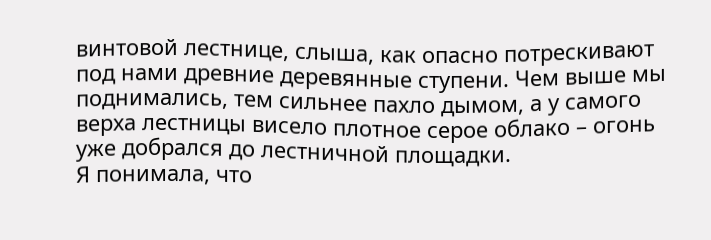винтовой лестнице, слыша, как опасно потрескивают под нами древние деревянные ступени. Чем выше мы поднимались, тем сильнее пахло дымом, а у самого верха лестницы висело плотное серое облако – огонь уже добрался до лестничной площадки.
Я понимала, что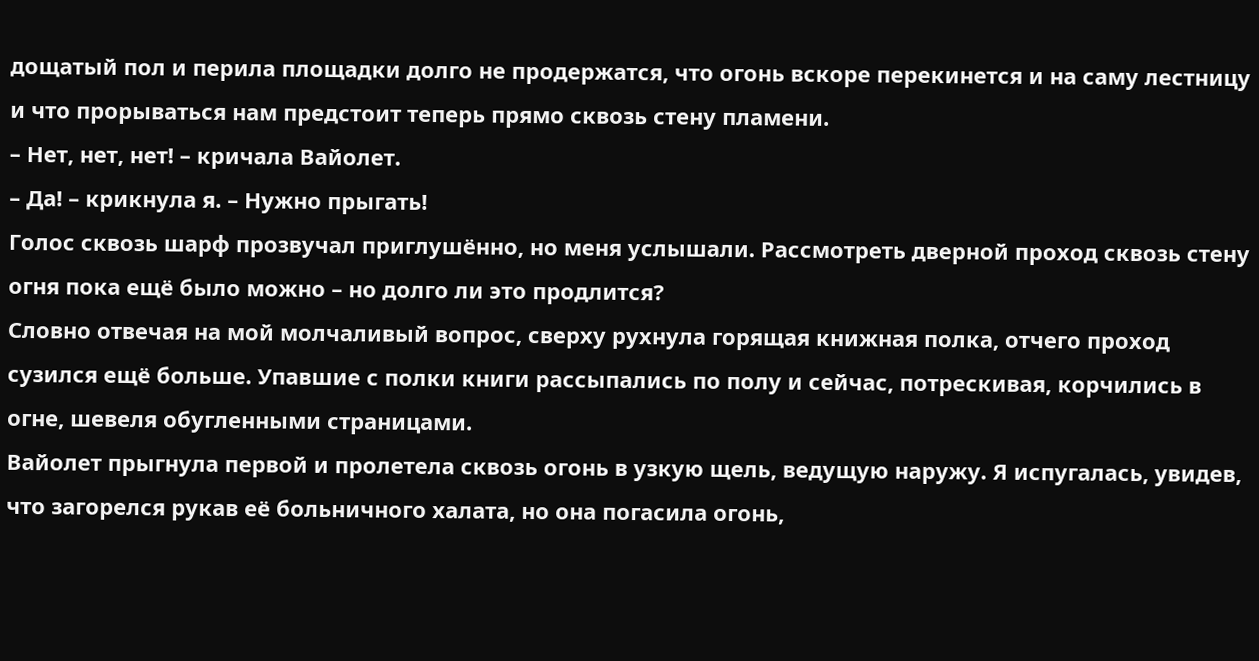дощатый пол и перила площадки долго не продержатся, что огонь вскоре перекинется и на саму лестницу и что прорываться нам предстоит теперь прямо сквозь стену пламени.
– Нет, нет, нет! – кричала Вайолет.
– Да! – крикнула я. – Нужно прыгать!
Голос сквозь шарф прозвучал приглушённо, но меня услышали. Рассмотреть дверной проход сквозь стену огня пока ещё было можно – но долго ли это продлится?
Словно отвечая на мой молчаливый вопрос, сверху рухнула горящая книжная полка, отчего проход сузился ещё больше. Упавшие с полки книги рассыпались по полу и сейчас, потрескивая, корчились в огне, шевеля обугленными страницами.
Вайолет прыгнула первой и пролетела сквозь огонь в узкую щель, ведущую наружу. Я испугалась, увидев, что загорелся рукав её больничного халата, но она погасила огонь,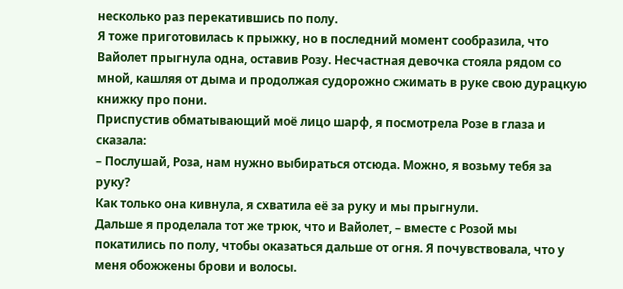несколько раз перекатившись по полу.
Я тоже приготовилась к прыжку, но в последний момент сообразила, что Вайолет прыгнула одна, оставив Розу. Несчастная девочка стояла рядом со мной, кашляя от дыма и продолжая судорожно сжимать в руке свою дурацкую книжку про пони.
Приспустив обматывающий моё лицо шарф, я посмотрела Розе в глаза и сказала:
– Послушай, Роза, нам нужно выбираться отсюда. Можно, я возьму тебя за руку?
Как только она кивнула, я схватила её за руку и мы прыгнули.
Дальше я проделала тот же трюк, что и Вайолет, – вместе с Розой мы покатились по полу, чтобы оказаться дальше от огня. Я почувствовала, что у меня обожжены брови и волосы.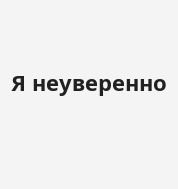Я неуверенно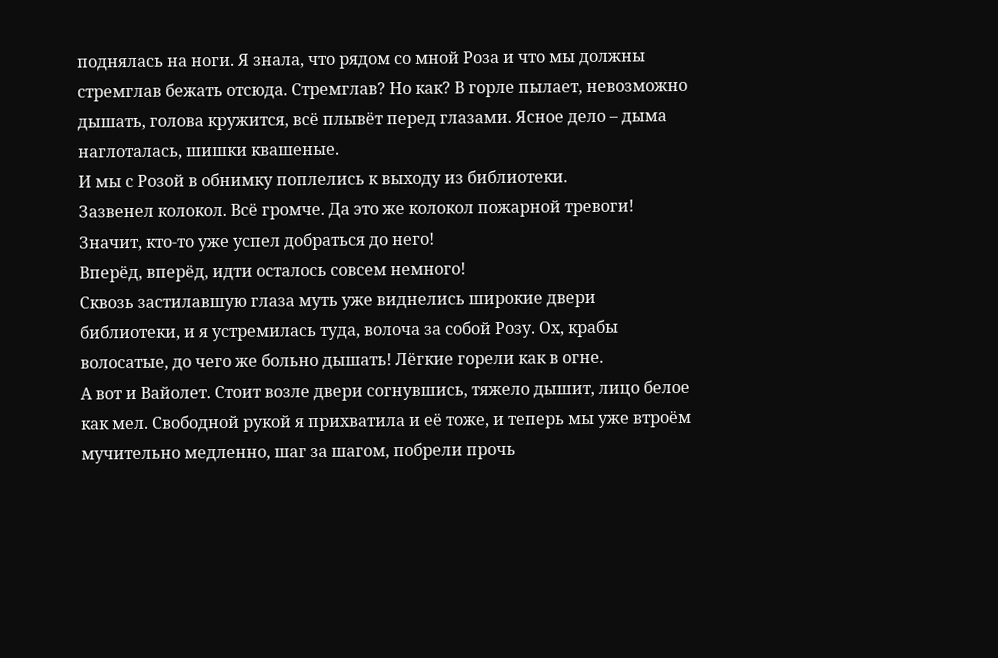поднялась на ноги. Я знала, что рядом со мной Роза и что мы должны стремглав бежать отсюда. Стремглав? Но как? В горле пылает, невозможно дышать, голова кружится, всё плывёт перед глазами. Ясное дело – дыма наглоталась, шишки квашеные.
И мы с Розой в обнимку поплелись к выходу из библиотеки.
Зазвенел колокол. Всё громче. Да это же колокол пожарной тревоги! Значит, кто-то уже успел добраться до него!
Вперёд, вперёд, идти осталось совсем немного!
Сквозь застилавшую глаза муть уже виднелись широкие двери библиотеки, и я устремилась туда, волоча за собой Розу. Ох, крабы волосатые, до чего же больно дышать! Лёгкие горели как в огне.
А вот и Вайолет. Стоит возле двери согнувшись, тяжело дышит, лицо белое как мел. Свободной рукой я прихватила и её тоже, и теперь мы уже втроём мучительно медленно, шаг за шагом, побрели прочь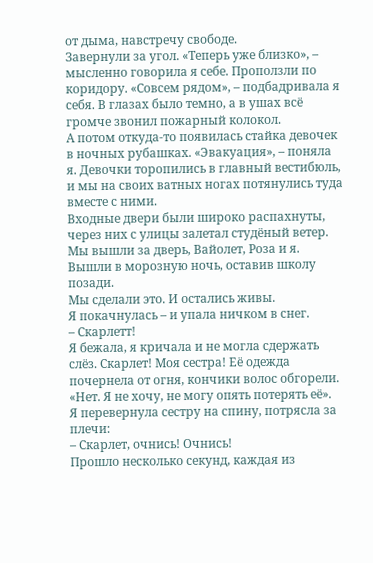от дыма, навстречу свободе.
Завернули за угол. «Теперь уже близко», – мысленно говорила я себе. Проползли по коридору. «Совсем рядом», – подбадривала я себя. В глазах было темно, а в ушах всё громче звонил пожарный колокол.
А потом откуда-то появилась стайка девочек в ночных рубашках. «Эвакуация», – поняла я. Девочки торопились в главный вестибюль, и мы на своих ватных ногах потянулись туда вместе с ними.
Входные двери были широко распахнуты, через них с улицы залетал студёный ветер.
Мы вышли за дверь, Вайолет, Роза и я. Вышли в морозную ночь, оставив школу позади.
Мы сделали это. И остались живы.
Я покачнулась – и упала ничком в снег.
– Скарлетт!
Я бежала, я кричала и не могла сдержать слёз. Скарлет! Моя сестра! Её одежда почернела от огня, кончики волос обгорели.
«Нет. Я не хочу, не могу опять потерять её».
Я перевернула сестру на спину, потрясла за плечи:
– Скарлет, очнись! Очнись!
Прошло несколько секунд, каждая из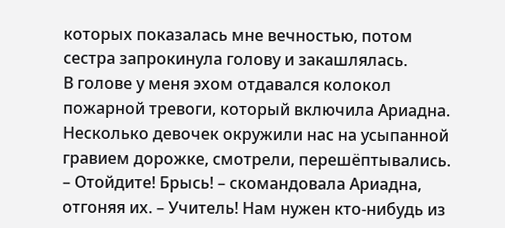которых показалась мне вечностью, потом сестра запрокинула голову и закашлялась.
В голове у меня эхом отдавался колокол пожарной тревоги, который включила Ариадна.
Несколько девочек окружили нас на усыпанной гравием дорожке, смотрели, перешёптывались.
– Отойдите! Брысь! – скомандовала Ариадна, отгоняя их. – Учитель! Нам нужен кто-нибудь из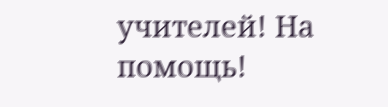учителей! На помощь!